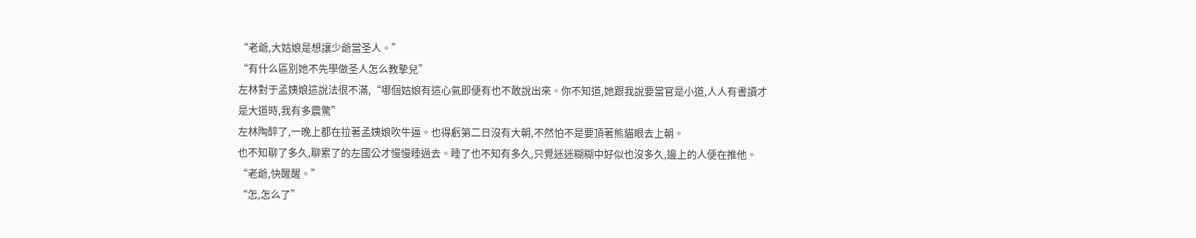“老爺,大姑娘是想讓少爺當圣人。”
“有什么區別她不先學做圣人怎么教摯兒”
左林對于孟姨娘這說法很不滿,“哪個姑娘有這心氣即便有也不敢說出來。你不知道,她跟我說要當官是小道,人人有書讀才是大道時,我有多震驚”
左林陶醉了,一晚上都在拉著孟姨娘吹牛逼。也得虧第二日沒有大朝,不然怕不是要頂著熊貓眼去上朝。
也不知聊了多久,聊累了的左國公才慢慢睡過去。睡了也不知有多久,只覺迷迷糊糊中好似也沒多久,邊上的人便在推他。
“老爺,快醒醒。”
“怎,怎么了”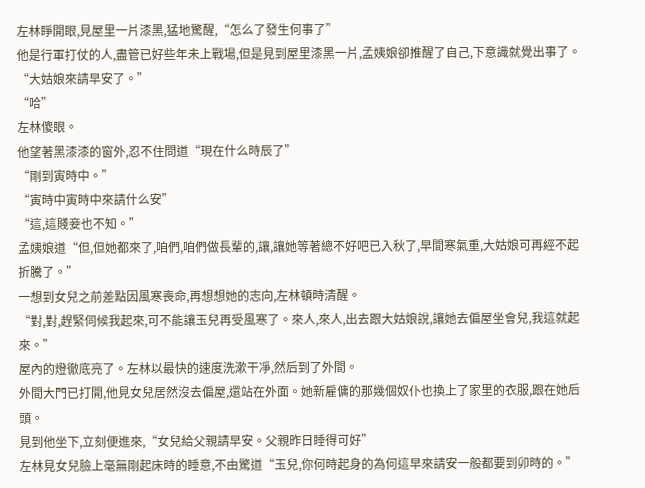左林睜開眼,見屋里一片漆黑,猛地驚醒,“怎么了發生何事了”
他是行軍打仗的人,盡管已好些年未上戰場,但是見到屋里漆黑一片,孟姨娘卻推醒了自己,下意識就覺出事了。
“大姑娘來請早安了。”
“哈”
左林傻眼。
他望著黑漆漆的窗外,忍不住問道“現在什么時辰了”
“剛到寅時中。”
“寅時中寅時中來請什么安”
“這,這賤妾也不知。”
孟姨娘道“但,但她都來了,咱們,咱們做長輩的,讓,讓她等著總不好吧已入秋了,早間寒氣重,大姑娘可再經不起折騰了。”
一想到女兒之前差點因風寒喪命,再想想她的志向,左林頓時清醒。
“對,對,趕緊伺候我起來,可不能讓玉兒再受風寒了。來人,來人,出去跟大姑娘說,讓她去偏屋坐會兒,我這就起來。”
屋內的燈徹底亮了。左林以最快的速度洗漱干凈,然后到了外間。
外間大門已打開,他見女兒居然沒去偏屋,還站在外面。她新雇傭的那幾個奴仆也換上了家里的衣服,跟在她后頭。
見到他坐下,立刻便進來,“女兒給父親請早安。父親昨日睡得可好”
左林見女兒臉上毫無剛起床時的睡意,不由驚道“玉兒,你何時起身的為何這早來請安一般都要到卯時的。”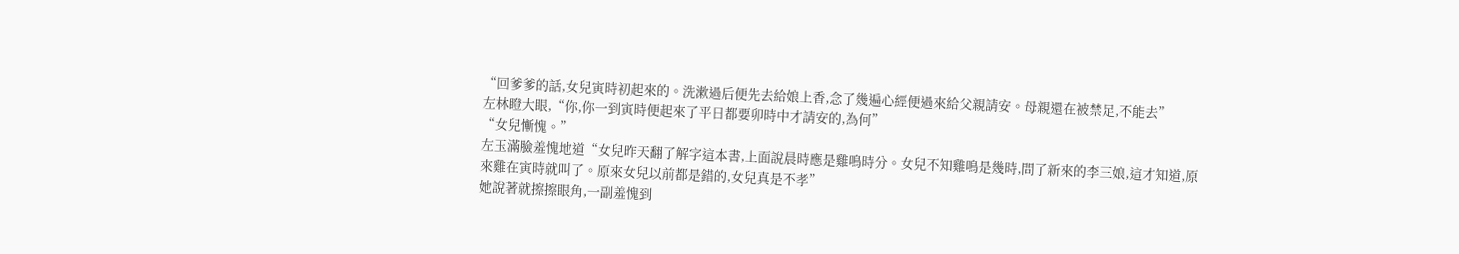“回爹爹的話,女兒寅時初起來的。洗漱過后便先去給娘上香,念了幾遍心經便過來給父親請安。母親還在被禁足,不能去”
左林瞪大眼,“你,你一到寅時便起來了平日都要卯時中才請安的,為何”
“女兒慚愧。”
左玉滿臉羞愧地道“女兒昨天翻了解字這本書,上面說晨時應是雞鳴時分。女兒不知雞鳴是幾時,問了新來的李三娘,這才知道,原來雞在寅時就叫了。原來女兒以前都是錯的,女兒真是不孝”
她說著就擦擦眼角,一副羞愧到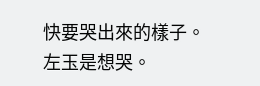快要哭出來的樣子。
左玉是想哭。